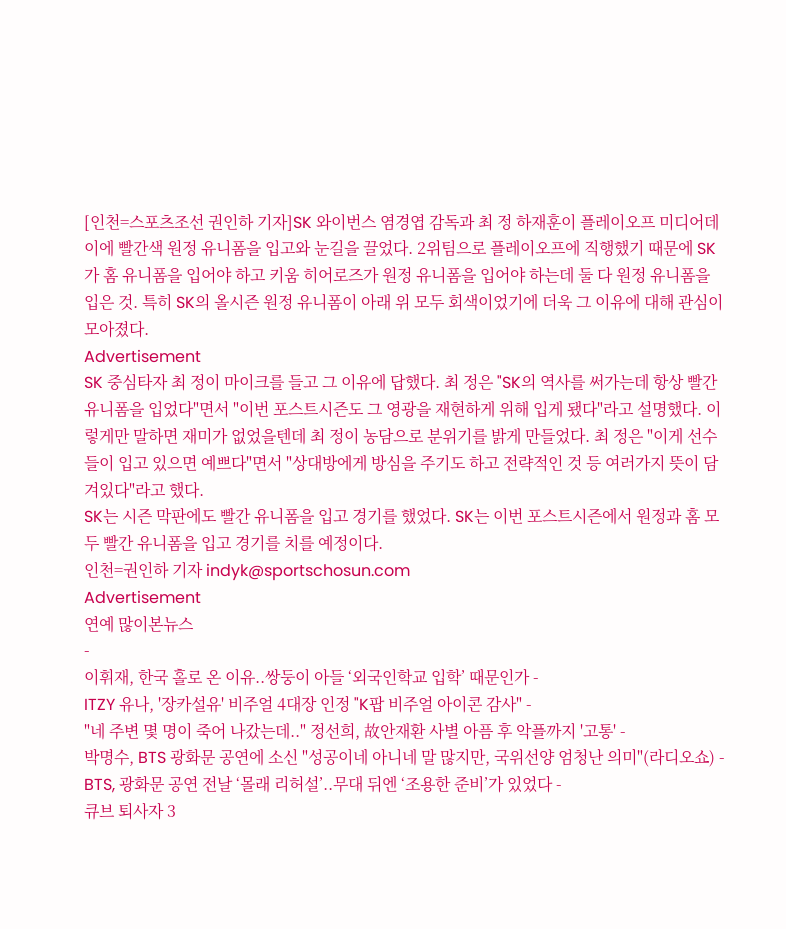[인천=스포츠조선 권인하 기자]SK 와이번스 염경엽 감독과 최 정 하재훈이 플레이오프 미디어데이에 빨간색 원정 유니폼을 입고와 눈길을 끌었다. 2위팀으로 플레이오프에 직행했기 때문에 SK가 홈 유니폼을 입어야 하고 키움 히어로즈가 원정 유니폼을 입어야 하는데 둘 다 원정 유니폼을 입은 것. 특히 SK의 올시즌 원정 유니폼이 아래 위 모두 회색이었기에 더욱 그 이유에 대해 관심이 모아졌다.
Advertisement
SK 중심타자 최 정이 마이크를 들고 그 이유에 답했다. 최 정은 "SK의 역사를 써가는데 항상 빨간 유니폼을 입었다"면서 "이번 포스트시즌도 그 영광을 재현하게 위해 입게 됐다"라고 설명했다. 이렇게만 말하면 재미가 없었을텐데 최 정이 농담으로 분위기를 밝게 만들었다. 최 정은 "이게 선수들이 입고 있으면 예쁘다"면서 "상대방에게 방심을 주기도 하고 전략적인 것 등 여러가지 뜻이 담겨있다"라고 했다.
SK는 시즌 막판에도 빨간 유니폼을 입고 경기를 했었다. SK는 이번 포스트시즌에서 원정과 홈 모두 빨간 유니폼을 입고 경기를 치를 예정이다.
인천=권인하 기자 indyk@sportschosun.com
Advertisement
연예 많이본뉴스
-
이휘재, 한국 홀로 온 이유..쌍둥이 아들 ‘외국인학교 입학’ 때문인가 -
ITZY 유나, '장카설유' 비주얼 4대장 인정 "K팝 비주얼 아이콘 감사" -
"네 주변 몇 명이 죽어 나갔는데.." 정선희, 故안재환 사별 아픔 후 악플까지 '고통' -
박명수, BTS 광화문 공연에 소신 "성공이네 아니네 말 많지만, 국위선양 엄청난 의미"(라디오쇼) -
BTS, 광화문 공연 전날 ‘몰래 리허설’..무대 뒤엔 ‘조용한 준비’가 있었다 -
큐브 퇴사자 3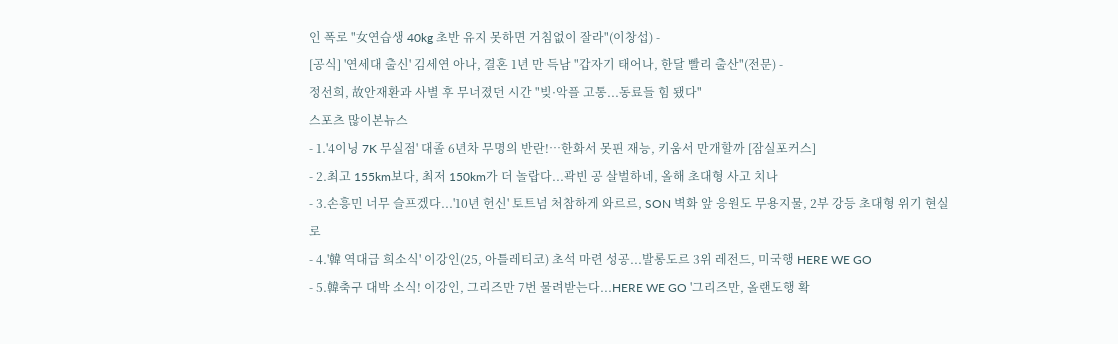인 폭로 "女연습생 40kg 초반 유지 못하면 거침없이 잘라"(이창섭) -
[공식] '연세대 출신' 김세연 아나, 결혼 1년 만 득남 "갑자기 태어나, 한달 빨리 출산"(전문) -
정선희, 故안재환과 사별 후 무너졌던 시간 "빚·악플 고통...동료들 힘 됐다"
스포츠 많이본뉴스
- 1.'4이닝 7K 무실점' 대졸 6년차 무명의 반란!…한화서 못핀 재능, 키움서 만개할까 [잠실포커스]
- 2.최고 155km보다, 최저 150km가 더 놀랍다...곽빈 공 살벌하네, 올해 초대형 사고 치나
- 3.손흥민 너무 슬프겠다...'10년 헌신' 토트넘 처참하게 와르르, SON 벽화 앞 응원도 무용지물, 2부 강등 초대형 위기 현실로
- 4.'韓 역대급 희소식' 이강인(25, 아틀레티코) 초석 마련 성공...발롱도르 3위 레전드, 미국행 HERE WE GO
- 5.韓축구 대박 소식! 이강인, 그리즈만 7번 물려받는다...HERE WE GO '그리즈만, 올랜도행 확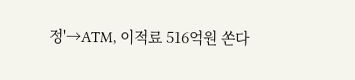정'→ATM, 이적료 516억원 쏜다